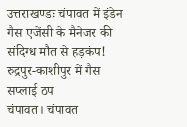उत्तराखण्डः चंपावत में इंडेन गैस एजेंसी के मैनेजर की संदिग्ध मौत से हड़कंप! रुद्रपुर-काशीपुर में गैस सप्लाई ठप
चंपावत। चंपावत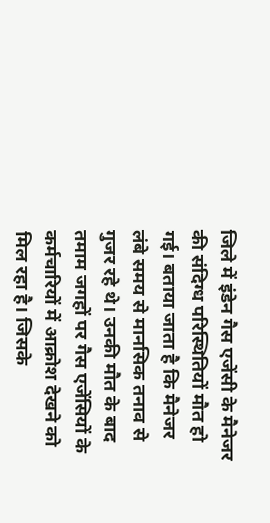जिले में इंडेन गैस एजेंसी के मैनेजर की संदिग्ध परिस्थितियों मौत हो गई। बताया जाता है कि मैनेजर लंबे समय से मानसिक तनाव से गुजर रहे थे। उनकी मौत के बाद तमाम जगहों पर गैस एजेंसियों के कर्मचारियों में आक्रोश देखने को मिल रहा है। जिसके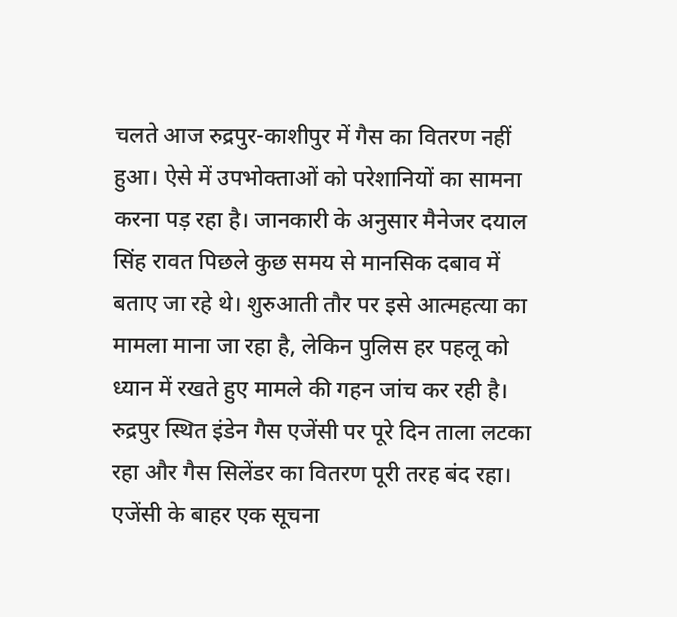चलते आज रुद्रपुर-काशीपुर में गैस का वितरण नहीं हुआ। ऐसे में उपभोक्ताओं को परेशानियों का सामना करना पड़ रहा है। जानकारी के अनुसार मैनेजर दयाल सिंह रावत पिछले कुछ समय से मानसिक दबाव में बताए जा रहे थे। शुरुआती तौर पर इसे आत्महत्या का मामला माना जा रहा है, लेकिन पुलिस हर पहलू को ध्यान में रखते हुए मामले की गहन जांच कर रही है। रुद्रपुर स्थित इंडेन गैस एजेंसी पर पूरे दिन ताला लटका रहा और गैस सिलेंडर का वितरण पूरी तरह बंद रहा। एजेंसी के बाहर एक सूचना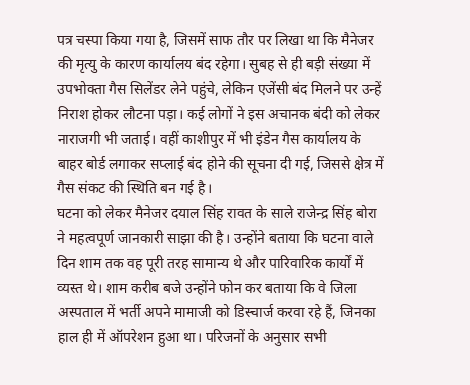पत्र चस्पा किया गया है, जिसमें साफ तौर पर लिखा था कि मैनेजर की मृत्यु के कारण कार्यालय बंद रहेगा। सुबह से ही बड़ी संख्या में उपभोक्ता गैस सिलेंडर लेने पहुंचे, लेकिन एजेंसी बंद मिलने पर उन्हें निराश होकर लौटना पड़ा। कई लोगों ने इस अचानक बंदी को लेकर नाराजगी भी जताई। वहीं काशीपुर में भी इंडेन गैस कार्यालय के बाहर बोर्ड लगाकर सप्लाई बंद होने की सूचना दी गई, जिससे क्षेत्र में गैस संकट की स्थिति बन गई है।
घटना को लेकर मैनेजर दयाल सिंह रावत के साले राजेन्द्र सिंह बोरा ने महत्वपूर्ण जानकारी साझा की है। उन्होंने बताया कि घटना वाले दिन शाम तक वह पूरी तरह सामान्य थे और पारिवारिक कार्यों में व्यस्त थे। शाम करीब बजे उन्होंने फोन कर बताया कि वे जिला अस्पताल में भर्ती अपने मामाजी को डिस्चार्ज करवा रहे हैं, जिनका हाल ही में ऑपरेशन हुआ था। परिजनों के अनुसार सभी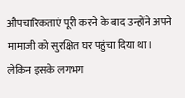औपचारिकताएं पूरी करने के बाद उन्होंने अपने मामाजी को सुरक्षित घर पहुंचा दिया था। लेकिन इसके लगभग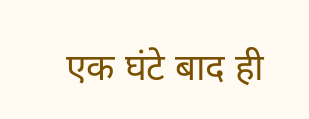एक घंटे बाद ही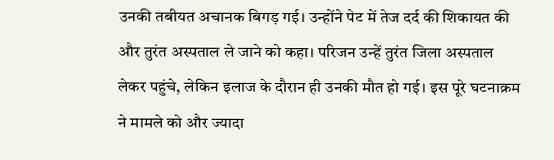उनकी तबीयत अचानक बिगड़ गई। उन्होंने पेट में तेज दर्द की शिकायत की और तुरंत अस्पताल ले जाने को कहा। परिजन उन्हें तुरंत जिला अस्पताल लेकर पहुंचे, लेकिन इलाज के दौरान ही उनकी मौत हो गई। इस पूरे घटनाक्रम ने मामले को और ज्यादा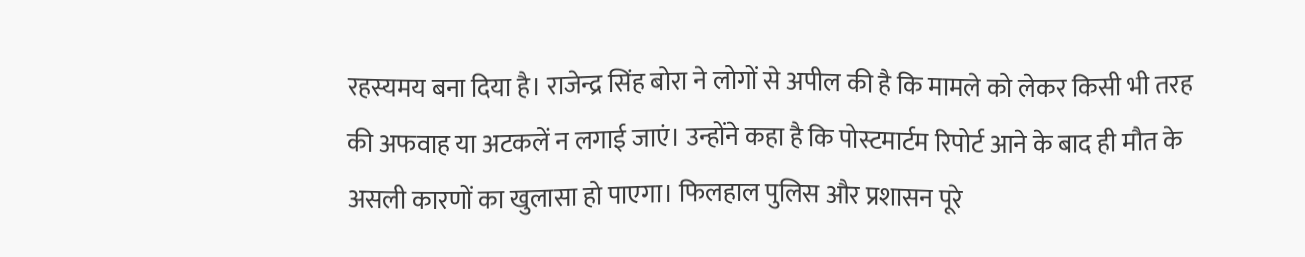रहस्यमय बना दिया है। राजेन्द्र सिंह बोरा ने लोगों से अपील की है कि मामले को लेकर किसी भी तरह की अफवाह या अटकलें न लगाई जाएं। उन्होंने कहा है कि पोस्टमार्टम रिपोर्ट आने के बाद ही मौत के असली कारणों का खुलासा हो पाएगा। फिलहाल पुलिस और प्रशासन पूरे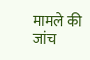मामले की जांच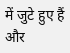में जुटे हुए हैं और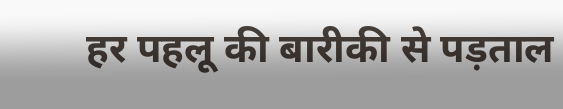हर पहलू की बारीकी से पड़ताल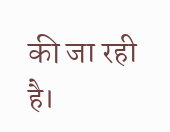की जा रही है।